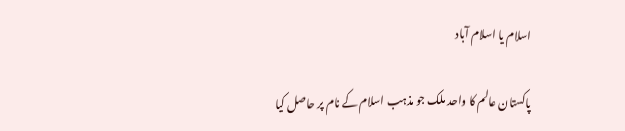اسلام یا اسلام آباد

پاکستان عالم کا واحد ملک جو مذہب اسلام کے نام پر حاصل کیا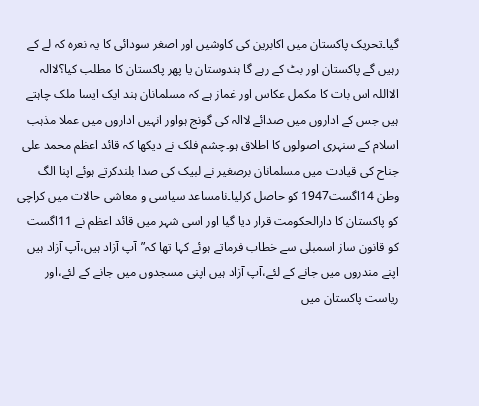گیا۔تحریک پاکستان میں اکابرین کی کاوشیں اور اصغر سودائی کا یہ نعرہ کہ لے کے رہیں گے پاکستان اور بٹ کے رہے گا ہندوستان یا پھر پاکستان کا مطلب کیا؟لاالہ الااللہ اس بات کا مکمل عکاس اور غماز ہے کہ مسلمانان ہند ایک ایسا ملک چاہتے ہیں جس کے اداروں میں صدائے لاالہ کی گونج ہواور انہیں اداروں میں عملا مذہب اسلام کے سنہری اصولوں کا اطلاق ہو۔چشم فلک نے دیکھا کہ قائد اعظم محمد علی جناح کی قیادت میں مسلمانان برصغیر نے لبیک کی صدا بلندکرتے ہوئے اپنا الگ وطن 14اگست1947 کو حاصل کرلیا۔نامساعد سیاسی و معاشی حالات میں کراچی کو پاکستان کا دارالحکومت قرار دیا گیا اور اسی شہر میں قائد اعظم نے 11اگست کو قانون ساز اسمبلی سے خطاب فرماتے ہوئے کہا تھا کہ”آپ آزاد ہیں،آپ آزاد ہیں اپنے مندروں میں جانے کے لئے،آپ آزاد ہیں اپنی مسجدوں میں جانے کے لئے،اور ریاست پاکستان میں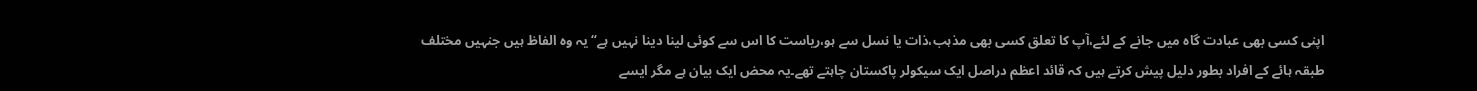اپنی کسی بھی عبادت گاہ میں جانے کے لئے،آپ کا تعلق کسی بھی مذہب،ذات یا نسل سے ہو،ریاست کا اس سے کوئی لینا دینا نہیں ہے“یہ وہ الفاظ ہیں جنہیں مختلف طبقہ ہائے کے افراد بطور دلیل پیش کرتے ہیں کہ قائد اعظم دراصل ایک سیکولر پاکستان چاہتے تھے۔یہ محض ایک بیان ہے مگر ایسے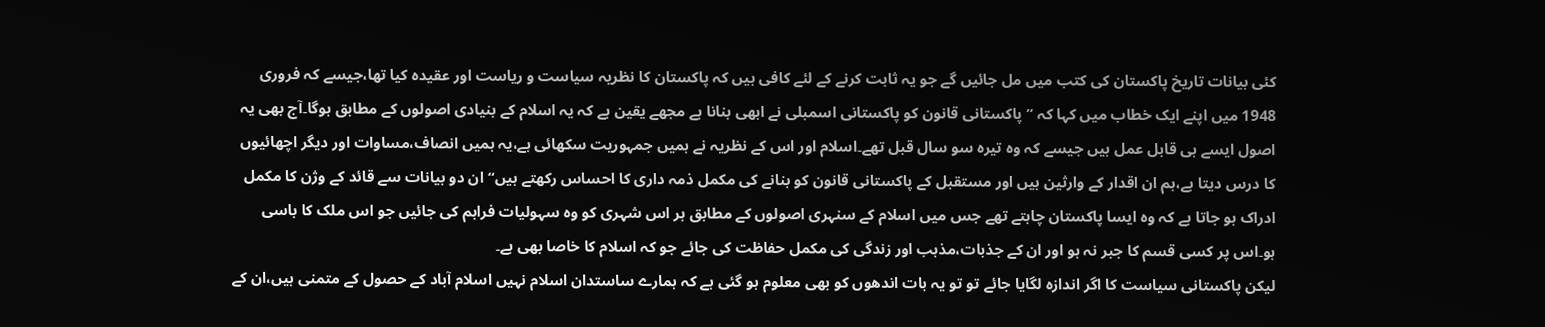کئی بیانات تاریخ پاکستان کی کتب میں مل جائیں گے جو یہ ثابت کرنے کے لئے کافی ہیں کہ پاکستان کا نظریہ سیاست و ریاست اور عقیدہ کیا تھا،جیسے کہ فروری 1948 میں اپنے ایک خطاب میں کہا کہ ”پاکستانی قانون کو پاکستانی اسمبلی نے ابھی بنانا ہے مجھے یقین ہے کہ یہ اسلام کے بنیادی اصولوں کے مطابق ہوگا۔آج بھی یہ اصول ایسے ہی قابل عمل ہیں جیسے کہ وہ تیرہ سو سال قبل تھے۔اسلام اور اس کے نظریہ نے ہمیں جمہوریت سکھائی ہے،یہ ہمیں انصاف،مساوات اور دیگر اچھائیوں کا درس دیتا ہے،ہم ان اقدار کے وارثین ہیں اور مستقبل کے پاکستانی قانون کو بنانے کی مکمل ذمہ داری کا احساس رکھتے ہیں“ان دو بیانات سے قائد کے وژن کا مکمل ادراک ہو جاتا ہے کہ وہ ایسا پاکستان چاہتے تھے جس میں اسلام کے سنہری اصولوں کے مطابق ہر اس شہری کو وہ سہولیات فراہم کی جائیں جو اس ملک کا باسی ہو۔اس پر کسی قسم کا جبر نہ ہو اور ان کے جذبات،مذہب اور زندگی کی مکمل حفاظت کی جائے جو کہ اسلام کا خاصا بھی ہے۔
لیکن پاکستانی سیاست کا اگر اندازہ لگایا جائے تو تو یہ بات اندھوں کو بھی معلوم ہو گئی ہے کہ ہمارے ساستدان اسلام نہیں اسلام آباد کے حصول کے متمنی ہیں،ان کے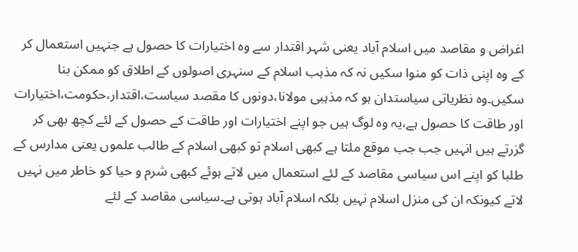اغراض و مقاصد میں اسلام آباد یعنی شہر اقتدار سے وہ اختیارات کا حصول ہے جنہیں استعمال کر کے وہ اپنی ذات کو منوا سکیں نہ کہ مذہب اسلام کے سنہری اصولوں کے اطلاق کو ممکن بنا سکیں۔وہ نظریاتی سیاستدان ہو کہ مذہبی مولانا،دونوں کا مقصد سیاست،اقتدار،حکومت،اختیارات اور طاقت کا حصول ہے،یہ وہ لوگ ہیں جو اپنے اختیارات اور طاقت کے حصول کے لئے کچھ بھی کر گزرتے ہیں انہیں جب جب موقع ملتا ہے کبھی اسلام تو کبھی اسلام کے طالب علموں یعنی مدارس کے طلبا کو اپنے اس سیاسی مقاصد کے لئے استعمال میں لاتے ہوئے کبھی شرم و حیا کو خاطر میں نہیں لاتے کیونکہ ان کی منزل اسلام نہیں بلکہ اسلام آباد ہوتی ہے۔سیاسی مقاصد کے لئے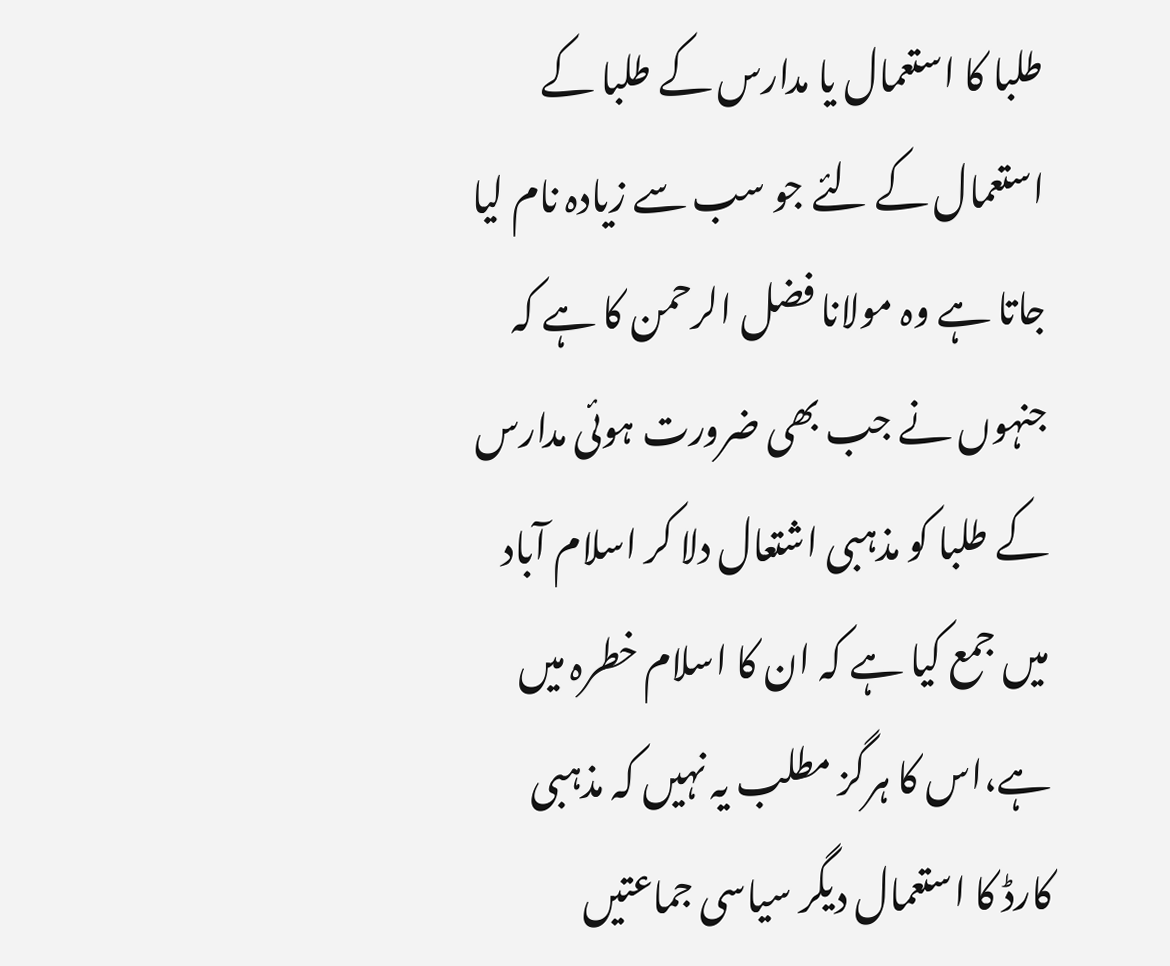طلبا کا استعمال یا مدارس کے طلبا کے استعمال کے لئے جو سب سے زیادہ نام لیا جاتا ہے وہ مولانا فضل الرحمن کا ہے کہ جنہوں نے جب بھی ضرورت ہوئی مدارس کے طلبا کو مذہبی اشتعال دلا کر اسلام آباد میں جمع کیا ہے کہ ان کا اسلام خطرہ میں ہے،اس کا ہرگز مطلب یہ نہیں کہ مذہبی کارڈ کا استعمال دیگر سیاسی جماعتیں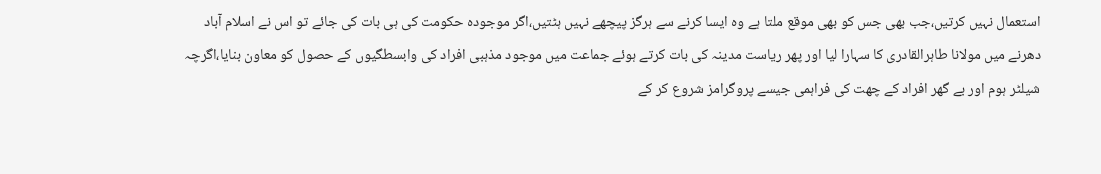استعمال نہیں کرتیں،جب بھی جس کو بھی موقع ملتا ہے وہ ایسا کرنے سے ہرگز پیچھے نہیں ہٹتیں،اگر موجودہ حکومت کی ہی بات کی جائے تو اس نے اسلام آباد دھرنے میں مولانا طاہرالقادری کا سہارا لیا اور پھر ریاست مدینہ کی بات کرتے ہوئے جماعت میں موجود مذہبی افراد کی وابسطگیوں کے حصول کو معاون بنایا،اگرچہ شیلٹر ہوم اور بے گھر افراد کے چھت کی فراہمی جیسے پروگرامز شروع کر کے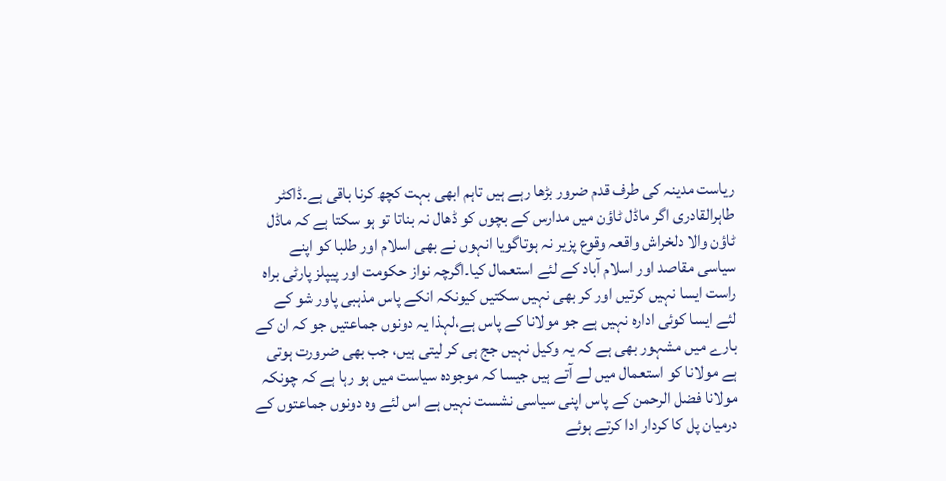ریاست مدینہ کی طرف قدم ضرور بڑھا رہے ہیں تاہم ابھی بہت کچھ کرنا باقی ہے۔ڈاکٹر طاہرالقادری اگر ماڈل ٹاؤن میں مدارس کے بچوں کو ڈھال نہ بناتا تو ہو سکتا ہے کہ ماڈل ٹاؤن والا دلخراش واقعہ وقوع پزیر نہ ہوتاگویا انہوں نے بھی اسلام اور طلبا کو اپنے سیاسی مقاصد اور اسلام آباد کے لئے استعمال کیا۔اگرچہ نواز حکومت اور پیپلز پارٹی براہ راست ایسا نہیں کرتیں اور کر بھی نہیں سکتیں کیونکہ انکے پاس مذہبی پاور شو کے لئے ایسا کوئی ادارہ نہیں ہے جو مولانا کے پاس ہے،لہذا یہ دونوں جماعتیں جو کہ ان کے بارے میں مشہور بھی ہے کہ یہ وکیل نہیں جج ہی کر لیتی ہیں، جب بھی ضرورت ہوتی ہے مولانا کو استعمال میں لے آتے ہیں جیسا کہ موجودہ سیاست میں ہو رہا ہے کہ چونکہ مولانا فضل الرحمن کے پاس اپنی سیاسی نشست نہیں ہے اس لئے وہ دونوں جماعتوں کے درمیان پل کا کردار ادا کرتے ہوئے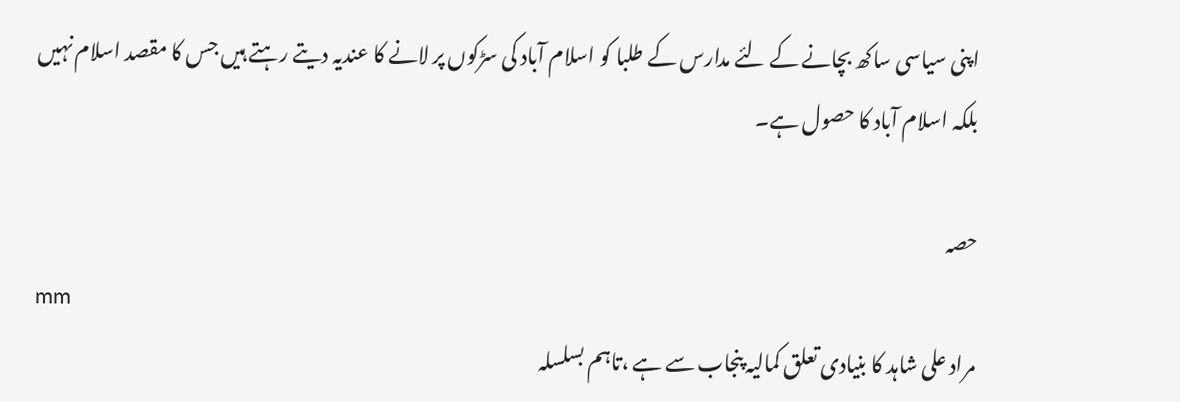اپنی سیاسی ساکھ بچانے کے لئے مدارس کے طلبا کو اسلام آباد کی سڑکوں پر لانے کا عندیہ دیتے رہتے ہیں جس کا مقصد اسلام نہیں بلکہ اسلام آباد کا حصول ہے۔

حصہ
mm
مراد علی شاہد کا بنیادی تعلق کمالیہ پنجاب سے ہے ،تاہم بسلسلہ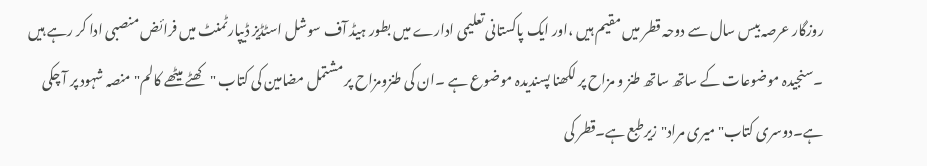روزگار عرصہ بیس سال سے دوحہ قطر میں مقیم ہیں ،اور ایک پاکستانی تعلیمی ادارے میں بطور ہیڈ آف سوشل اسٹڈیز ڈیپارٹمنٹ میں فرائض منصبی ادا کر رہے ہیں ۔سنجیدہ موضوعات کے ساتھ ساتھ طنز و مزاح پر لکھنا پسندیدہ موضوع ہے ۔ان کی طنزومزاح پر مشتمل مضامین کی کتاب "کھٹے میٹھے کالم"منصہ شہود پر آ چکی ہے۔دوسری کتاب"میری مراد"زیرطبع ہے۔قطر کی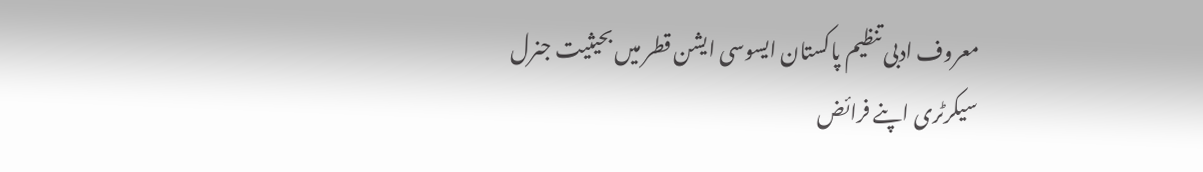معروف ادبی تنظیم پاکستان ایسوسی ایشن قطر میں بحیثیت جنرل سیکرٹری اپنے فرائض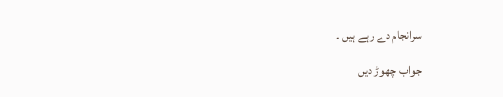سرانجام دے رہے ہیں ۔

جواب چھوڑ دیں